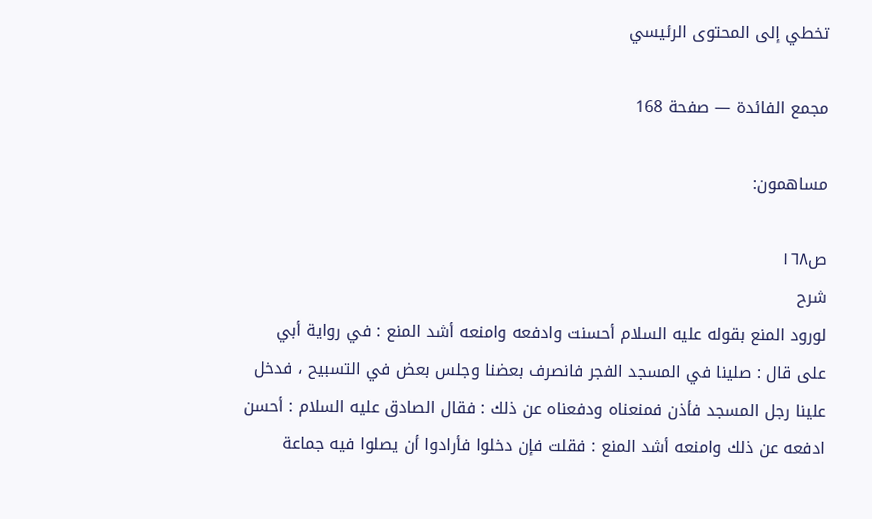تخطي إلى المحتوى الرئيسي

مجمع الفائدة — صفحة 168

مساهمون:

ص١٦٨
شرح
لورود المنع بقوله عليه السلام أحسنت وادفعه وامنعه أشد المنع : في رواية أبي على قال : صلينا في المسجد الفجر فانصرف بعضنا وجلس بعض في التسبيح ، فدخل علينا رجل المسجد فأذن فمنعناه ودفعناه عن ذلك : فقال الصادق عليه السلام : أحسن ادفعه عن ذلك وامنعه أشد المنع : فقلت فإن دخلوا فأرادوا أن يصلوا فيه جماعة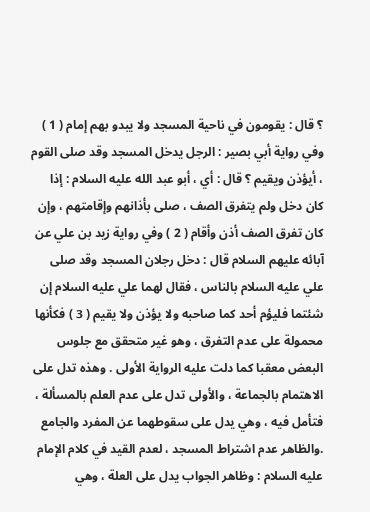؟ قال : يقومون في ناحية المسجد ولا يبدو بهم إمام ( 1 ) وفي رواية أبي بصير : الرجل يدخل المسجد وقد صلى القوم ، أيؤذن ويقيم ؟ قال : أي ، أبو عبد الله عليه السلام : إذا كان دخل ولم يتفرق الصف ، صلى بأذانهم وإقامتهم ، وإن كان تفرق الصف أذن وأقام ( 2 ) وفي رواية زيد بن علي عن آبائه عليهم السلام قال : دخل رجلان المسجد وقد صلى علي عليه السلام بالناس ، فقال لهما علي عليه السلام إن شئتما فليؤم أحد كما صاحبه ولا يؤذن ولا يقيم ( 3 ) فكأنها محمولة على عدم التفرق ، وهو غير متحقق مع جلوس البعض معقبا كما دلت عليه الرواية الأولى . وهذه تدل على الاهتمام بالجماعة ، والأولى تدل على عدم العلم بالمسألة ، فتأمل فيه ، وهي يدل على سقوطهما عن المفرد والجامع .والظاهر عدم اشتراط المسجد ، لعدم القيد في كلام الإمام عليه السلام : وظاهر الجواب يدل على العلة ، وهي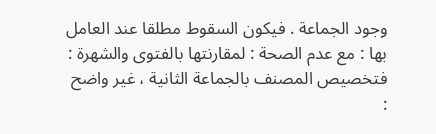وجود الجماعة . فيكون السقوط مطلقا عند العامل بها : مع عدم الصحة : لمقارنتها بالفتوى والشهرة : فتخصيص المصنف بالجماعة الثانية ، غير واضح :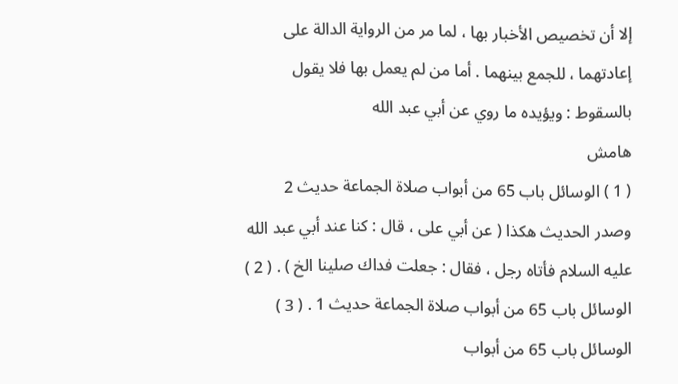إلا أن تخصيص الأخبار بها ، لما مر من الرواية الدالة على إعادتهما ، للجمع بينهما . أما من لم يعمل بها فلا يقول بالسقوط : ويؤيده ما روي عن أبي عبد الله
هامش
( 1 ) الوسائل باب 65 من أبواب صلاة الجماعة حديث 2 وصدر الحديث هكذا ( عن أبي على ، قال : كنا عند أبي عبد الله عليه السلام فأتاه رجل ، فقال : جعلت فداك صلينا الخ ) . ( 2 ) الوسائل باب 65 من أبواب صلاة الجماعة حديث 1 . ( 3 ) الوسائل باب 65 من أبواب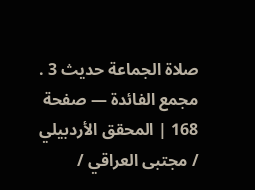صلاة الجماعة حديث 3 .
مجمع الفائدة — صفحة 168 | المحقق الأردبيلي / مجتبى العراقي /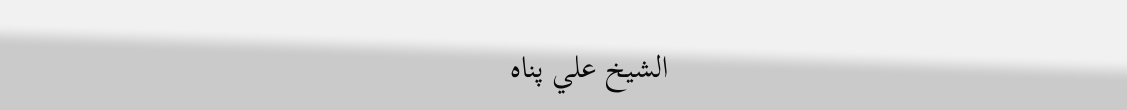الشيخ علي پناه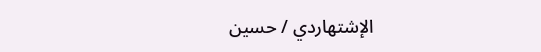الإشتهاردي / حسين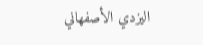اليزدي الأصفهاني